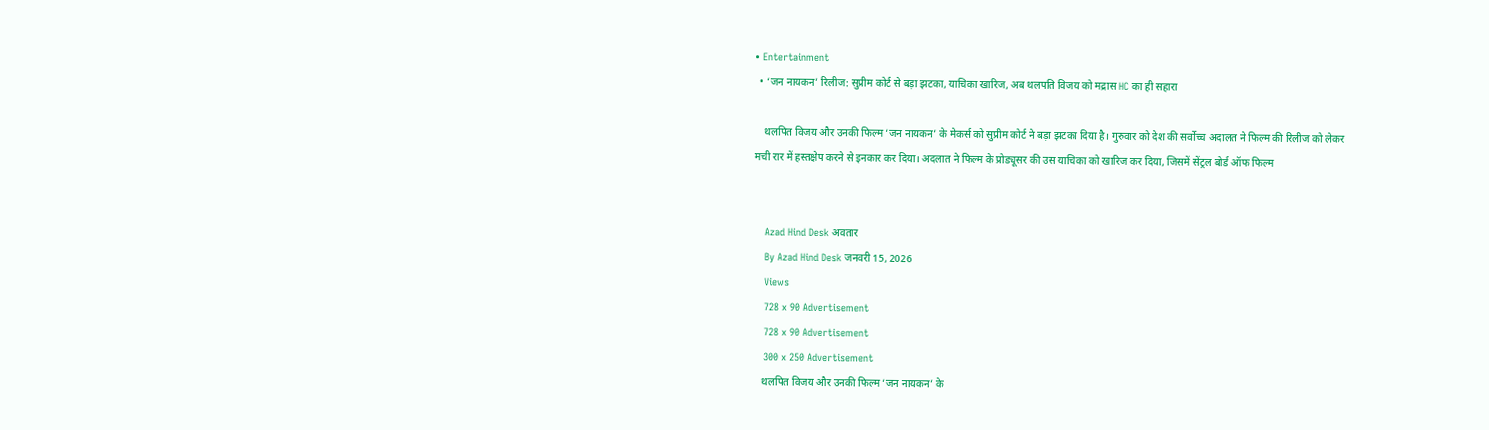• Entertainment
  • ‘जन नायकन’ रिलीज: सुप्रीम कोर्ट से बड़ा झटका, याचिका खारिज, अब थलपति विजय को मद्रास HC का ही सहारा

    थलपित विजय और उनकी फिल्‍म ‘जन नायकन’ के मेकर्स को सुप्रीम कोर्ट ने बड़ा झटका दिया है। गुरुवार को देश की सर्वोच्‍च अदालत ने फिल्‍म की रिलीज को लेकर मची रार में हस्‍तक्षेप करने से इनकार कर दिया। अदलात ने फिल्‍म के प्रोड्यूसर की उस याचिका को खारिज कर दिया, जिसमें सेंट्रल बोर्ड ऑफ फिल्म


    Azad Hind Desk अवतार
    By Azad Hind Desk जनवरी 15, 2026
    Views
    728 x 90 Advertisement
    728 x 90 Advertisement
    300 x 250 Advertisement
    थलपित विजय और उनकी फिल्‍म ‘जन नायकन’ के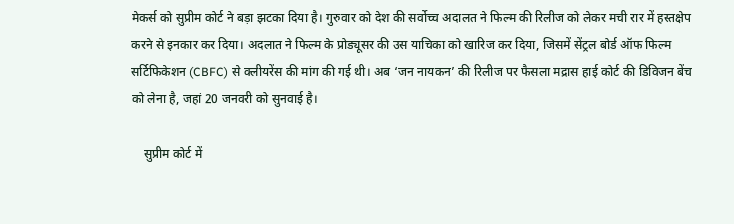मेकर्स को सुप्रीम कोर्ट ने बड़ा झटका दिया है। गुरुवार को देश की सर्वोच्‍च अदालत ने फिल्‍म की रिलीज को लेकर मची रार में हस्‍तक्षेप करने से इनकार कर दिया। अदलात ने फिल्‍म के प्रोड्यूसर की उस याचिका को खारिज कर दिया, जिसमें सेंट्रल बोर्ड ऑफ फिल्म सर्टिफिकेशन (CBFC) से क्लीयरेंस की मांग की गई थी। अब ‘जन नायकन’ की रिलीज पर फैसला मद्रास हाई कोर्ट की डिविजन बेंच को लेना है, जहां 20 जनवरी को सुनवाई है।

    सुप्रीम कोर्ट में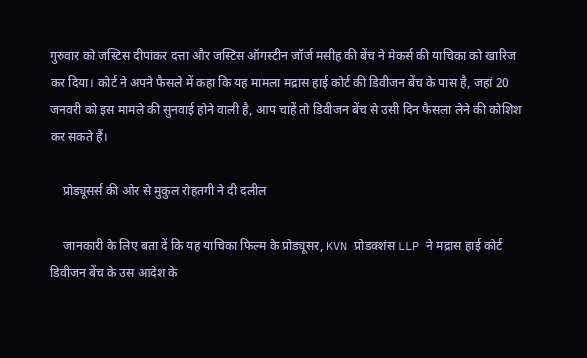गुरुवार को जस्टिस दीपांकर दत्ता और जस्टिस ऑगस्टीन जॉर्ज मसीह की बेंच ने मेकर्स की याचिका को खारिज कर दिया। कोर्ट ने अपने फैसले में कहा कि यह मामला मद्रास हाई कोर्ट की डिवीजन बेंच के पास है, जहां 20 जनवरी को इस मामले की सुनवाई होने वाली है, आप चाहें तो डिवीजन बेंच से उसी दिन फैसला लेने की कोशिश कर सकते हैं।

    प्रोड्यूसर्स की ओर से मुकुल रोहतगी ने दी दलील

    जानकारी के लिए बता दें कि यह याचिका फिल्म के प्रोड्यूसर, KVN प्रोडक्शंस LLP ने मद्रास हाई कोर्ट डिवीजन बेंच के उस आदेश के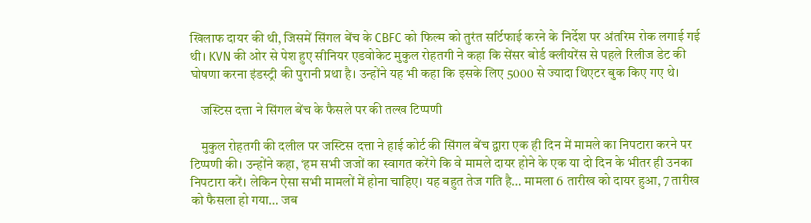खिलाफ दायर की थी, जिसमें सिंगल बेंच के CBFC को फिल्म को तुरंत सर्टिफाई करने के निर्देश पर अंतरिम रोक लगाई गई थी। KVN की ओर से पेश हुए सीनियर एडवोकेट मुकुल रोहतगी ने कहा कि सेंसर बोर्ड क्लीयरेंस से पहले रिलीज डेट की घोषणा करना इंडस्ट्री की पुरानी प्रथा है। उन्होंने यह भी कहा कि इसके लिए 5000 से ज्यादा थिएटर बुक किए गए थे।

    जस्टिस दत्ता ने सिंगल बेंच के फैसले पर की तल्‍ख टिप्‍पणी

    मुकुल रोहतगी की दलील पर जस्टिस दत्ता ने हाई कोर्ट की सिंगल बेंच द्वारा एक ही दिन में मामले का निपटारा करने पर टिप्‍पणी की। उन्‍होंने कहा, ‘हम सभी जजों का स्वागत करेंगे कि वे मामले दायर होने के एक या दो दिन के भीतर ही उनका निपटारा करें। लेकिन ऐसा सभी मामलों में होना चाहिए। यह बहुत तेज गति है… मामला 6 तारीख को दायर हुआ, 7 तारीख को फैसला हो गया… जब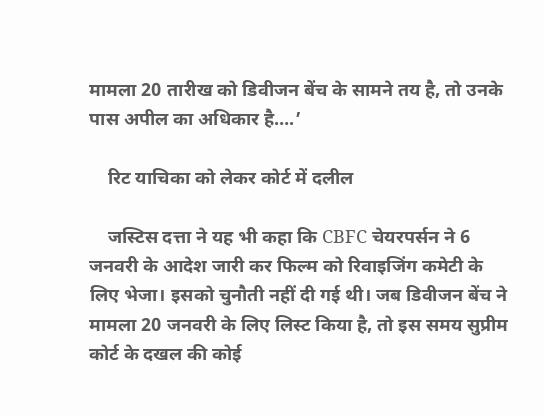मामला 20 तारीख को डिवीजन बेंच के सामने तय है, तो उनके पास अपील का अधिकार है….’

    रिट याचिका को लेकर कोर्ट में दलील

    जस्टिस दत्ता ने यह भी कहा कि CBFC चेयरपर्सन ने 6 जनवरी के आदेश जारी कर फिल्‍म को रिवाइजिंग कमेटी के लिए भेजा। इसको चुनौती नहीं दी गई थी। जब डिवीजन बेंच ने मामला 20 जनवरी के लिए लिस्ट किया है, तो इस समय सुप्रीम कोर्ट के दखल की कोई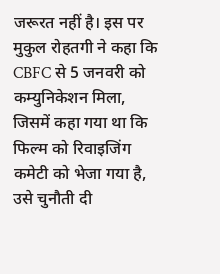जरूरत नहीं है। इस पर मुकुल रोहतगी ने कहा कि CBFC से 5 जनवरी को कम्युनिकेशन मिला, जिसमें कहा गया था कि फिल्म को रिवाइजिंग कमेटी को भेजा गया है, उसे चुनौती दी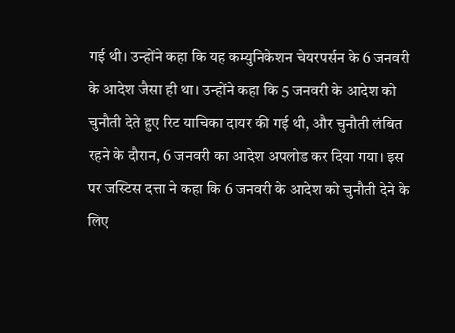गई थी। उन्होंने कहा कि यह कम्युनिकेशन चेयरपर्सन के 6 जनवरी के आदेश जैसा ही था। उन्होंने कहा कि 5 जनवरी के आदेश को चुनौती देते हुए रिट याचिका दायर की गई थी, और चुनौती लंबित रहने के दौरान, 6 जनवरी का आदेश अपलोड कर दिया गया। इस पर जस्टिस दत्ता ने कहा कि 6 जनवरी के आदेश को चुनौती देने के लिए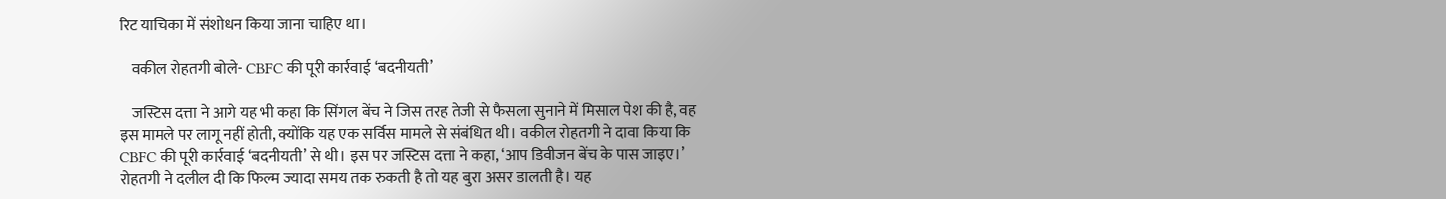रिट याचिका में संशोधन किया जाना चाहिए था।

    वकील रोहतगी बोले- CBFC की पूरी कार्रवाई ‘बदनीयती’

    जस्टिस दत्ता ने आगे यह भी कहा कि सिंगल बेंच ने जिस तरह तेजी से फैसला सुनाने में मिसाल पेश की है, वह इस मामले पर लागू नहीं होती, क्योंकि यह एक सर्विस मामले से संबंधित थी। वकील रोहतगी ने दावा किया कि CBFC की पूरी कार्रवाई ‘बदनीयती’ से थी। इस पर जस्टिस दत्ता ने कहा, ‘आप डिवीजन बेंच के पास जाइए।’ रोहतगी ने दलील दी कि फिल्म ज्यादा समय तक रुकती है तो यह बुरा असर डालती है। यह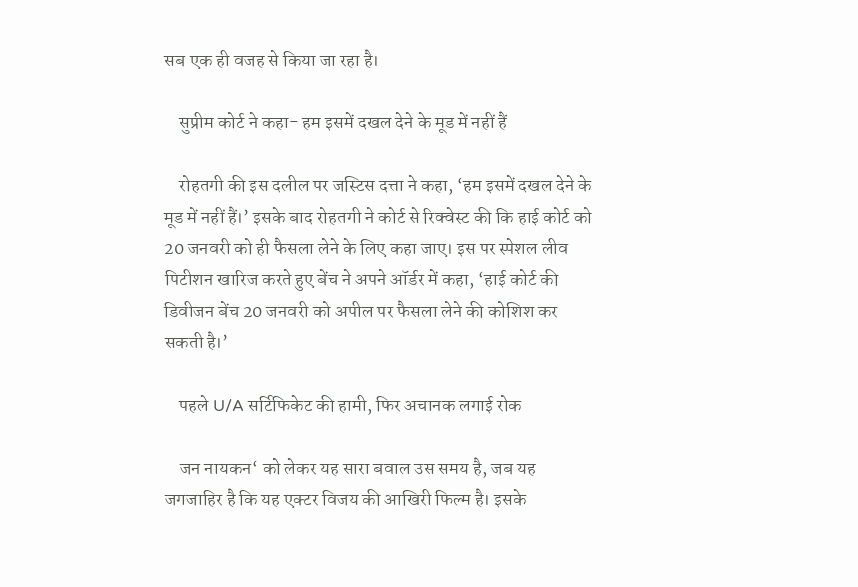सब एक ही वजह से किया जा रहा है।

    सुप्रीम कोर्ट ने कहा- हम इसमें दखल देने के मूड में नहीं हैं

    रोहतगी की इस दलील पर जस्टिस दत्ता ने कहा, ‘हम इसमें दखल देने के मूड में नहीं हैं।’ इसके बाद रोहतगी ने कोर्ट से रिक्वेस्ट की कि हाई कोर्ट को 20 जनवरी को ही फैसला लेने के लिए कहा जाए। इस पर स्पेशल लीव पिटीशन खारिज करते हुए बेंच ने अपने ऑर्डर में कहा, ‘हाई कोर्ट की डिवीजन बेंच 20 जनवरी को अपील पर फैसला लेने की कोशिश कर सकती है।’

    पहले U/A सर्टिफिकेट की हामी, फिर अचानक लगाई रोक

    जन नायकन‘ को लेकर यह सारा बवाल उस समय है, जब यह जगजाहिर है कि यह एक्टर विजय की आखिरी फिल्म है। इसके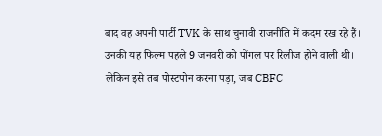बाद वह अपनी पार्टी TVK के साथ चुनावी राजनीति में कदम रख रहे हैं। उनकी यह फिल्‍म पहले 9 जनवरी को पोंगल पर रिलीज होने वाली थी। लेकिन इसे तब पोस्‍टपोन करना पड़ा, जब CBFC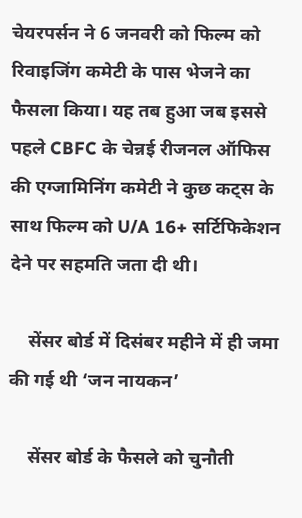चेयरपर्सन ने 6 जनवरी को फिल्म को रिवाइजिंग कमेटी के पास भेजने का फैसला किया। यह तब हुआ जब इससे पहले CBFC के चेन्नई रीजनल ऑफिस की एग्जामिनिंग कमेटी ने कुछ कट्स के साथ फिल्म को U/A 16+ सर्टिफिकेशन देने पर सहमति जता दी थी।

    सेंसर बोर्ड में दिसंबर महीने में ही जमा की गई थी ‘जन नायकन’

    सेंसर बोर्ड के फैसले को चुनौती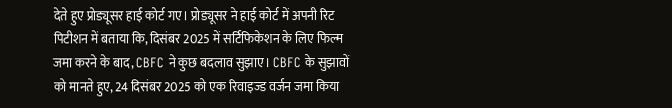देते हुए प्रोड्यूसर हाई कोर्ट गए। प्रोड्यूसर ने हाई कोर्ट में अपनी रिट पिटीशन में बताया कि, दिसंबर 2025 में सर्टिफिकेशन के लिए फिल्म जमा करने के बाद, CBFC ने कुछ बदलाव सुझाए। CBFC के सुझावों को मानते हुए, 24 दिसंबर 2025 को एक रिवाइज्ड वर्जन जमा किया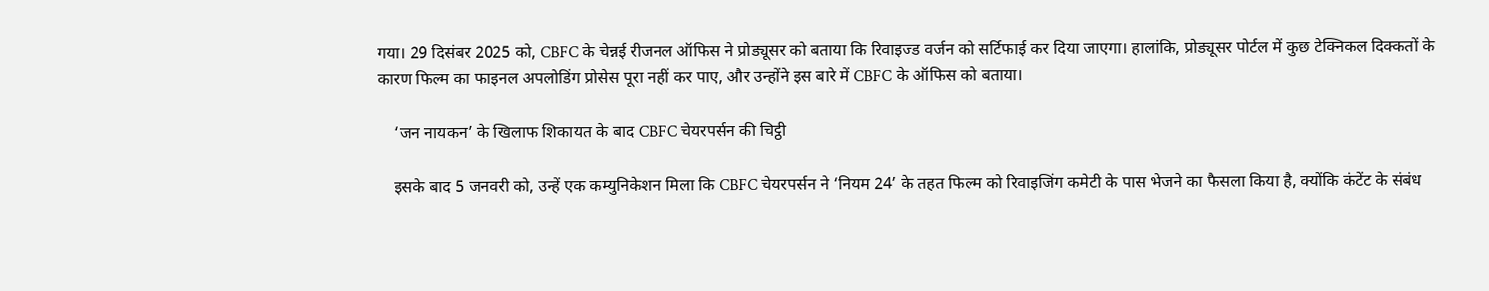गया। 29 दिसंबर 2025 को, CBFC के चेन्नई रीजनल ऑफिस ने प्रोड्यूसर को बताया कि रिवाइज्ड वर्जन को सर्टिफाई कर दिया जाएगा। हालांकि, प्रोड्यूसर पोर्टल में कुछ टेक्निकल दिक्कतों के कारण फिल्म का फाइनल अपलोडिंग प्रोसेस पूरा नहीं कर पाए, और उन्होंने इस बारे में CBFC के ऑफिस को बताया।

    ‘जन नायकन’ के ख‍िलाफ श‍िकायत के बाद CBFC चेयरपर्सन की चिट्ठी

    इसके बाद 5 जनवरी को, उन्हें एक कम्युनिकेशन मिला कि CBFC चेयरपर्सन ने ‘नियम 24’ के तहत फिल्म को रिवाइजिंग कमेटी के पास भेजने का फैसला किया है, क्योंकि कंटेंट के संबंध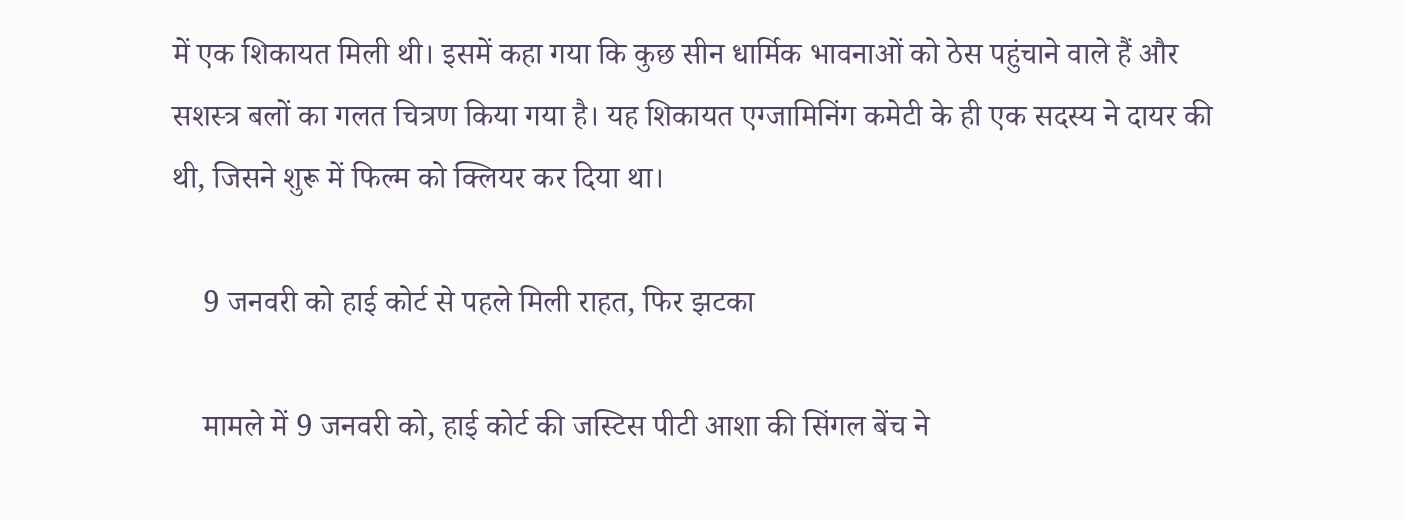में एक शिकायत मिली थी। इसमें कहा गया कि कुछ सीन धार्मिक भावनाओं को ठेस पहुंचाने वाले हैं और सशस्त्र बलों का गलत चित्रण किया गया है। यह शिकायत एग्जामिनिंग कमेटी के ही एक सदस्य ने दायर की थी, जिसने शुरू में फिल्म को क्लियर कर दिया था।

    9 जनवरी को हाई कोर्ट से पहले मिली राहत, फिर झटका

    मामले में 9 जनवरी को, हाई कोर्ट की जस्‍ट‍िस पीटी आशा की सिंगल बेंच ने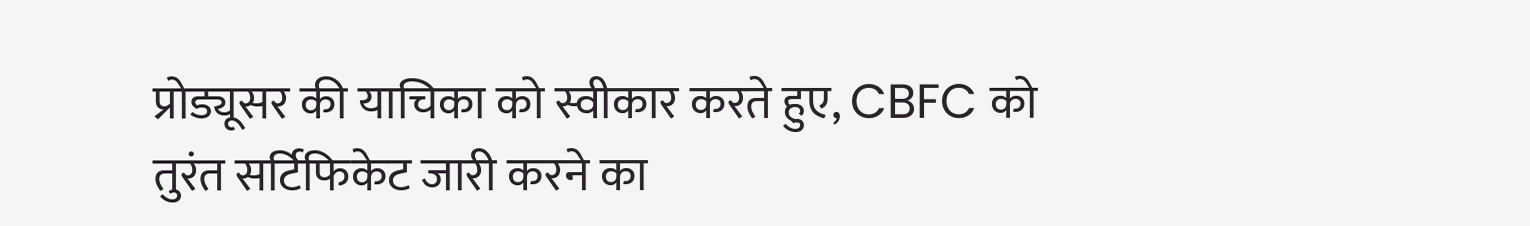प्रोड्यूसर की याचिका को स्वीकार करते हुए, CBFC को तुरंत सर्टिफिकेट जारी करने का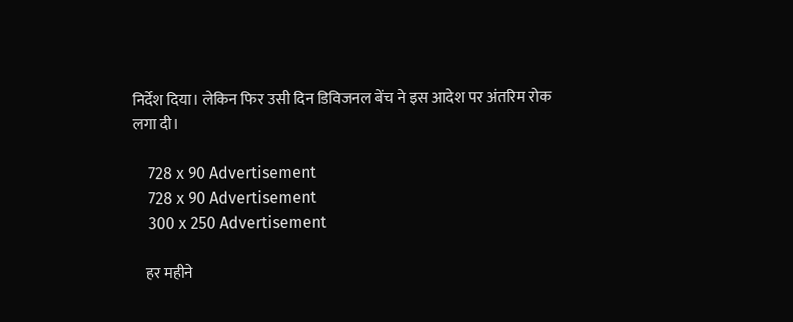निर्देश दिया। लेकिन फिर उसी दिन डिविजनल बेंच ने इस आदेश पर अंतरिम रोक लगा दी।

    728 x 90 Advertisement
    728 x 90 Advertisement
    300 x 250 Advertisement

    हर महीने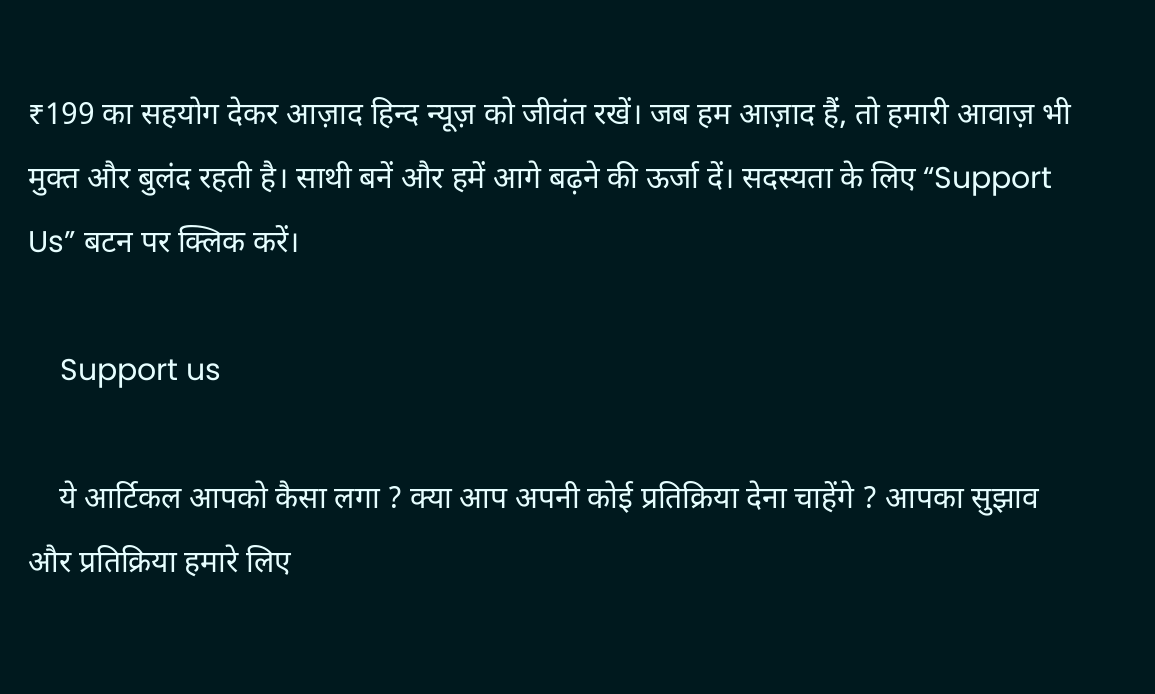₹199 का सहयोग देकर आज़ाद हिन्द न्यूज़ को जीवंत रखें। जब हम आज़ाद हैं, तो हमारी आवाज़ भी मुक्त और बुलंद रहती है। साथी बनें और हमें आगे बढ़ने की ऊर्जा दें। सदस्यता के लिए “Support Us” बटन पर क्लिक करें।

    Support us

    ये आर्टिकल आपको कैसा लगा ? क्या आप अपनी कोई प्रतिक्रिया देना चाहेंगे ? आपका सुझाव और प्रतिक्रिया हमारे लिए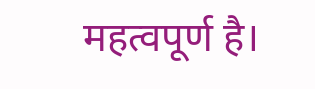महत्वपूर्ण है।